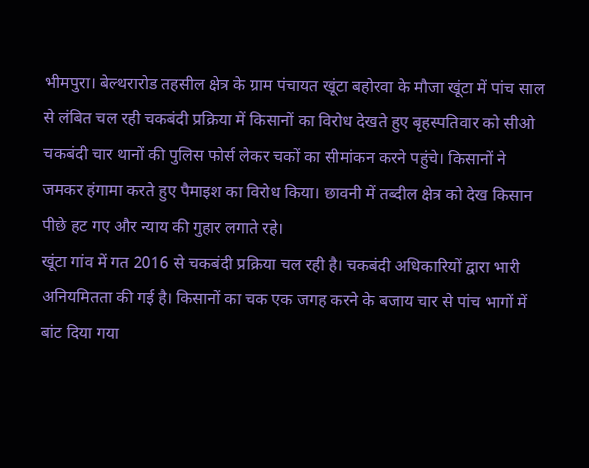भीमपुरा। बेल्थरारोड तहसील क्षेत्र के ग्राम पंचायत खूंटा बहोरवा के मौजा खूंटा में पांच साल से लंबित चल रही चकबंदी प्रक्रिया में किसानों का विरोध देखते हुए बृहस्पतिवार को सीओ चकबंदी चार थानों की पुलिस फोर्स लेकर चकों का सीमांकन करने पहुंचे। किसानों ने जमकर हंगामा करते हुए पैमाइश का विरोध किया। छावनी में तब्दील क्षेत्र को देख किसान पीछे हट गए और न्याय की गुहार लगाते रहे।
खूंटा गांव में गत 2016 से चकबंदी प्रक्रिया चल रही है। चकबंदी अधिकारियों द्वारा भारी अनियमितता की गई है। किसानों का चक एक जगह करने के बजाय चार से पांच भागों में बांट दिया गया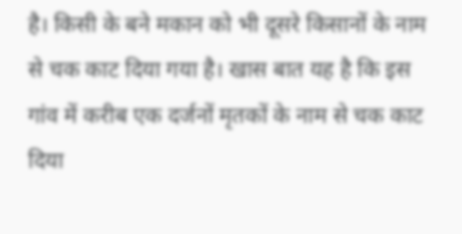है। किसी के बने मकान को भी दूसरे किसानों के नाम से चक काट दिया गया है। खास बात यह है कि इस गांव में करीब एक दर्जनों मृतकों के नाम से चक काट दिया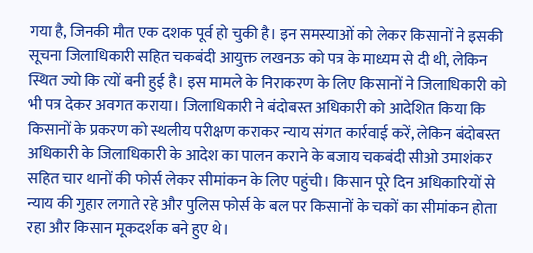गया है, जिनकी मौत एक दशक पूर्व हो चुकी है। इन समस्याओं को लेकर किसानों ने इसकी सूचना जिलाधिकारी सहित चकबंदी आयुक्त लखनऊ को पत्र के माध्यम से दी थी, लेकिन स्थित ज्यो कि त्यों बनी हुई है। इस मामले के निराकरण के लिए किसानों ने जिलाधिकारी को भी पत्र देकर अवगत कराया। जिलाधिकारी ने बंदोबस्त अधिकारी को आदेशित किया कि किसानों के प्रकरण को स्थलीय परीक्षण कराकर न्याय संगत कार्रवाई करें, लेकिन बंदोबस्त अधिकारी के जिलाधिकारी के आदेश का पालन कराने के बजाय चकबंदी सीओ उमाशंकर सहित चार थानों की फोर्स लेकर सीमांकन के लिए पहुंची। किसान पूरे दिन अधिकारियों से न्याय की गुहार लगाते रहे और पुलिस फोर्स के बल पर किसानों के चकों का सीमांकन होता रहा और किसान मूकदर्शक बने हुए थे।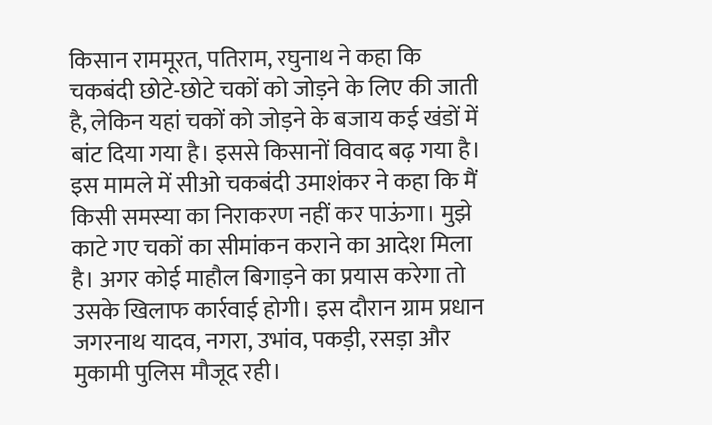किसान राममूरत, पतिराम, रघुनाथ ने कहा कि चकबंदी छोटे-छोटे चकों को जोड़ने के लिए की जाती है, लेकिन यहां चकों को जोड़ने के बजाय कई खंडों में बांट दिया गया है। इससे किसानों विवाद बढ़ गया है। इस मामले में सीओ चकबंदी उमाशंकर ने कहा कि मैं किसी समस्या का निराकरण नहीं कर पाऊंगा। मुझे काटे गए चकों का सीमांकन कराने का आदेश मिला है। अगर कोई माहौल बिगाड़ने का प्रयास करेगा तो उसके खिलाफ कार्रवाई होगी। इस दौरान ग्राम प्रधान जगरनाथ यादव, नगरा, उभांव, पकड़ी, रसड़ा और मुकामी पुलिस मौजूद रही।